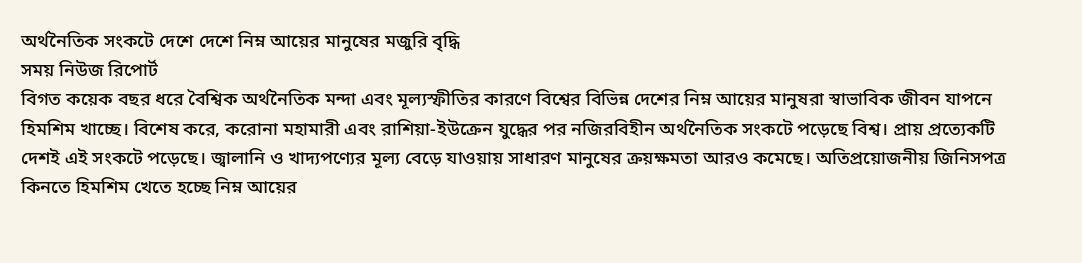অর্থনৈতিক সংকটে দেশে দেশে নিম্ন আয়ের মানুষের মজুরি বৃদ্ধি
সময় নিউজ রিপোর্ট
বিগত কয়েক বছর ধরে বৈশ্বিক অর্থনৈতিক মন্দা এবং মূল্যস্ফীতির কারণে বিশ্বের বিভিন্ন দেশের নিম্ন আয়ের মানুষরা স্বাভাবিক জীবন যাপনে হিমশিম খাচ্ছে। বিশেষ করে, করোনা মহামারী এবং রাশিয়া-ইউক্রেন যুদ্ধের পর নজিরবিহীন অর্থনৈতিক সংকটে পড়েছে বিশ্ব। প্রায় প্রত্যেকটি দেশই এই সংকটে পড়েছে। জ্বালানি ও খাদ্যপণ্যের মূল্য বেড়ে যাওয়ায় সাধারণ মানুষের ক্রয়ক্ষমতা আরও কমেছে। অতিপ্রয়োজনীয় জিনিসপত্র কিনতে হিমশিম খেতে হচ্ছে নিম্ন আয়ের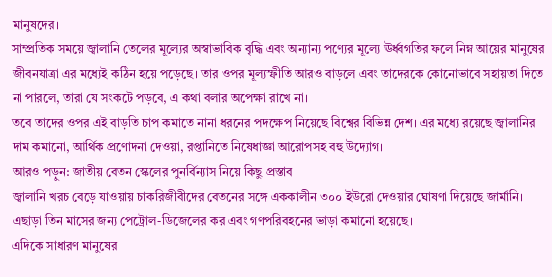মানুষদের।
সাম্প্রতিক সময়ে জ্বালানি তেলের মূল্যের অস্বাভাবিক বৃদ্ধি এবং অন্যান্য পণ্যের মূল্যে ঊর্ধ্বগতির ফলে নিম্ন আয়ের মানুষের জীবনযাত্রা এর মধ্যেই কঠিন হয়ে পড়েছে। তার ওপর মূল্যস্ফীতি আরও বাড়লে এবং তাদেরকে কোনোভাবে সহায়তা দিতে না পারলে, তারা যে সংকটে পড়বে, এ কথা বলার অপেক্ষা রাখে না।
তবে তাদের ওপর এই বাড়তি চাপ কমাতে নানা ধরনের পদক্ষেপ নিয়েছে বিশ্বের বিভিন্ন দেশ। এর মধ্যে রয়েছে জ্বালানির দাম কমানো, আর্থিক প্রণোদনা দেওয়া, রপ্তানিতে নিষেধাজ্ঞা আরোপসহ বহু উদ্যোগ।
আরও পড়ুন: জাতীয় বেতন স্কেলের পুনর্বিন্যাস নিয়ে কিছু প্রস্তাব
জ্বালানি খরচ বেড়ে যাওয়ায় চাকরিজীবীদের বেতনের সঙ্গে এককালীন ৩০০ ইউরো দেওয়ার ঘোষণা দিয়েছে জার্মানি। এছাড়া তিন মাসের জন্য পেট্রোল-ডিজেলের কর এবং গণপরিবহনের ভাড়া কমানো হয়েছে।
এদিকে সাধারণ মানুষের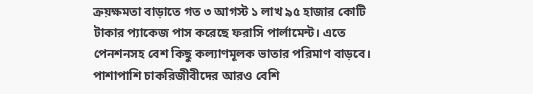ক্রয়ক্ষমতা বাড়াতে গত ৩ আগস্ট ১ লাখ ৯৫ হাজার কোটি টাকার প্যাকেজ পাস করেছে ফরাসি পার্লামেন্ট। এতে পেনশনসহ বেশ কিছু কল্যাণমূলক ভাতার পরিমাণ বাড়বে। পাশাপাশি চাকরিজীবীদের আরও বেশি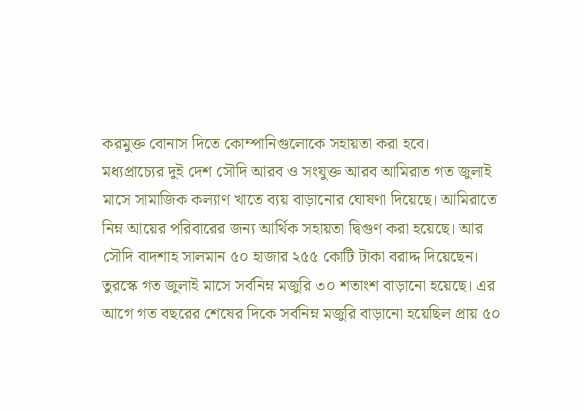করমুক্ত বোনাস দিতে কোম্পানিগুলোকে সহায়তা করা হবে।
মধ্যপ্রাচ্যের দুই দেশ সৌদি আরব ও সংযুক্ত আরব আমিরাত গত জুলাই মাসে সামাজিক কল্যাণ খাতে ব্যয় বাড়ানোর ঘোষণা দিয়েছে। আমিরাতে নিম্ন আয়ের পরিবারের জন্য আর্থিক সহায়তা দ্বিগুণ করা হয়েছে। আর সৌদি বাদশাহ সালমান ৫০ হাজার ২৫৫ কোটি টাকা বরাদ্দ দিয়েছেন।
তুরস্কে গত জুলাই মাসে সর্বনিম্ন মজুরি ৩০ শতাংশ বাড়ানো হয়েছে। এর আগে গত বছরের শেষের দিকে সর্বনিম্ন মজুরি বাড়ানো হয়েছিল প্রায় ৫০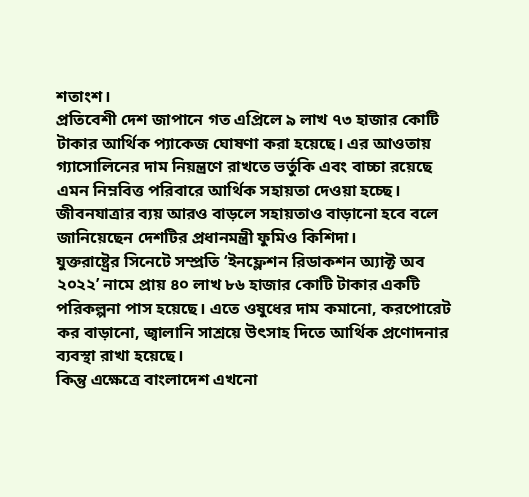শতাংশ।
প্রতিবেশী দেশ জাপানে গত এপ্রিলে ৯ লাখ ৭৩ হাজার কোটি টাকার আর্থিক প্যাকেজ ঘোষণা করা হয়েছে। এর আওতায় গ্যাসোলিনের দাম নিয়ন্ত্রণে রাখতে ভর্তুকি এবং বাচ্চা রয়েছে এমন নিম্নবিত্ত পরিবারে আর্থিক সহায়তা দেওয়া হচ্ছে। জীবনযাত্রার ব্যয় আরও বাড়লে সহায়তাও বাড়ানো হবে বলে জানিয়েছেন দেশটির প্রধানমন্ত্রী ফুমিও কিশিদা।
যুক্তরাষ্ট্রের সিনেটে সম্প্রতি ‘ইনফ্লেশন রিডাকশন অ্যাক্ট অব ২০২২’ নামে প্রায় ৪০ লাখ ৮৬ হাজার কোটি টাকার একটি পরিকল্পনা পাস হয়েছে। এতে ওষুধের দাম কমানো, করপোরেট কর বাড়ানো, জ্বালানি সাশ্রয়ে উৎসাহ দিতে আর্থিক প্রণোদনার ব্যবস্থা রাখা হয়েছে।
কিন্তু এক্ষেত্রে বাংলাদেশ এখনো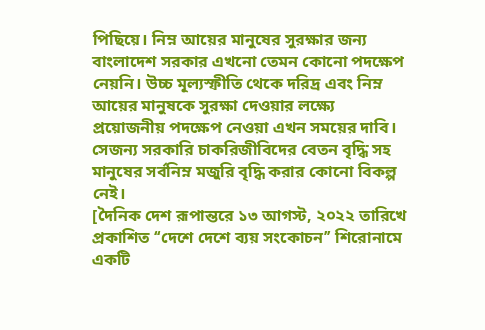পিছিয়ে। নিম্ন আয়ের মানুষের সুরক্ষার জন্য বাংলাদেশ সরকার এখনো তেমন কোনো পদক্ষেপ নেয়নি। উচ্চ মূল্যস্ফীতি থেকে দরিদ্র এবং নিম্ন আয়ের মানুষকে সুরক্ষা দেওয়ার লক্ষ্যে প্রয়োজনীয় পদক্ষেপ নেওয়া এখন সময়ের দাবি।
সেজন্য সরকারি চাকরিজীবিদের বেতন বৃদ্ধি সহ মানুষের সর্বনিম্ন মজুরি বৃদ্ধি করার কোনো বিকল্প নেই।
[দৈনিক দেশ রূপান্তরে ১৩ আগস্ট, ২০২২ তারিখে প্রকাশিত ‘‘দেশে দেশে ব্যয় সংকোচন’’ শিরোনামে একটি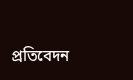প্রতিবেদন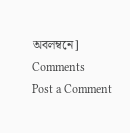অবলম্বনে]
Comments
Post a Comment